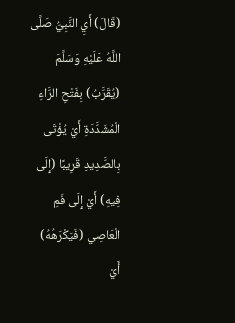(قَالَ) أَيِ النَّبِيُّ صَلَّى اللَّهُ عَلَيْهِ وَسَلَّمَ (يُقَرَّبُ) بِفَتْحِ الرَّاءِ الْمُشَدَّدَةِ أَيْ يُؤْتَى بِالصَّدِيدِ قَرِيبًا (إِلَى فِيهِ) أَيْ إِلَى فَمِ الْعَاصِي (فَيَكْرَهُهُ) أَيْ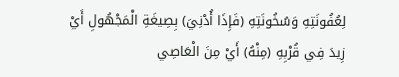لِعُفُونَتِهِ وَسُخُونَتِهِ (فَإِذَا أُدْنِيَ) بِصِيغَةِ الْمَجْهُولِ أَيْ زِيدَ فِي قُرْبِهِ (مِنْهُ) أَيْ مِنَ الْعَاصِي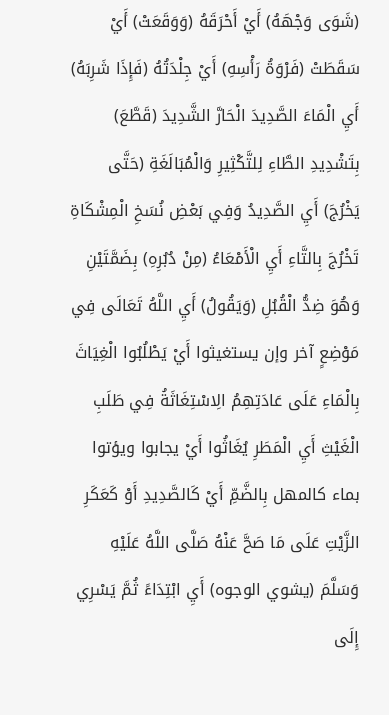(شَوَى وَجْهَهُ) أَيْ أَحْرَقَهُ (وَوَقَعَتْ) أَيْ سَقَطَتْ (فَرْوَةُ رَأْسِهِ) أَيْ جِلْدَتُهُ (فَإِذَا شَرِبَهُ) أَيِ الْمَاءَ الصَّدِيدَ الْحَارَّ الشَّدِيدَ (قَطَّعَ) بِتَشْدِيدِ الطَّاءِ لِلتَّكْثِيرِ وَالْمُبَالَغَةِ (حَتَّى يَخْرُجَ) أَيِ الصَّدِيدُ وَفِي بَعْضِ نُسَخِ الْمِشْكَاةِ تَخْرُجَ بِالتَّاءِ أَيِ الْأَمْعَاءُ (مِنْ دُبُرِهِ) بِضَمَّتَيْنِ وَهُوَ ضِدُّ الْقُبُلِ (وَيَقُولُ) أَيِ اللَّهُ تَعَالَى فِي مَوْضِعٍ آخر وإن يستغيثوا أَيْ يَطْلُبُوا الْغِيَاثَ بِالْمَاءِ عَلَى عَادَتِهِمُ الِاسْتِغَاثَةُ فِي طَلَبِ الْغَيْثِ أَيِ الْمَطَرِ يُغَاثُوا أَيْ يجابوا ويؤتوا بماء كالمهل بِالضَّمِّ أَيْ كَالصَّدِيدِ أَوْ كَعَكَرِ الزَّيْتِ عَلَى مَا صَحَّ عَنْهُ صَلَّى اللَّهُ عَلَيْهِ وَسَلَّمَ (يشوي الوجوه) أَيِ ابْتِدَاءً ثُمَّ يَسْرِي إِلَى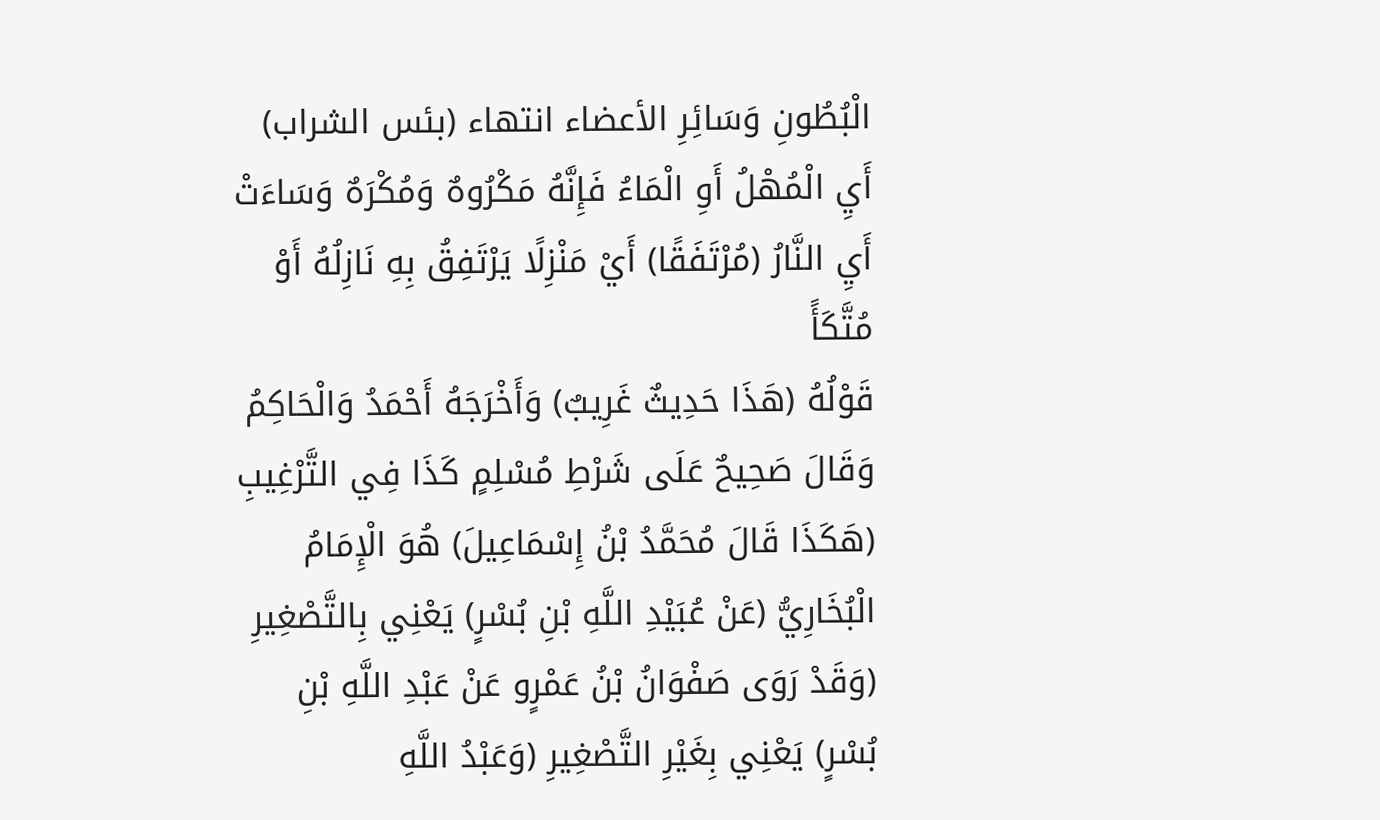الْبُطُونِ وَسَائِرِ الأعضاء انتهاء (بئس الشراب) أَيِ الْمُهْلُ أَوِ الْمَاءُ فَإِنَّهُ مَكْرُوهٌ وَمُكْرَهٌ وَسَاءَتْ أَيِ النَّارُ (مُرْتَفَقًا) أَيْ مَنْزِلًا يَرْتَفِقُ بِهِ نَازِلُهُ أَوْ مُتَّكَأً
قَوْلُهُ (هَذَا حَدِيثٌ غَرِيبٌ) وَأَخْرَجَهُ أَحْمَدُ وَالْحَاكِمُ وَقَالَ صَحِيحٌ عَلَى شَرْطِ مُسْلِمٍ كَذَا فِي التَّرْغِيبِ (هَكَذَا قَالَ مُحَمَّدُ بْنُ إِسْمَاعِيلَ) هُوَ الْإِمَامُ الْبُخَارِيُّ (عَنْ عُبَيْدِ اللَّهِ بْنِ بُسْرٍ) يَعْنِي بِالتَّصْغِيرِ (وَقَدْ رَوَى صَفْوَانُ بْنُ عَمْرٍو عَنْ عَبْدِ اللَّهِ بْنِ بُسْرٍ) يَعْنِي بِغَيْرِ التَّصْغِيرِ (وَعَبْدُ اللَّهِ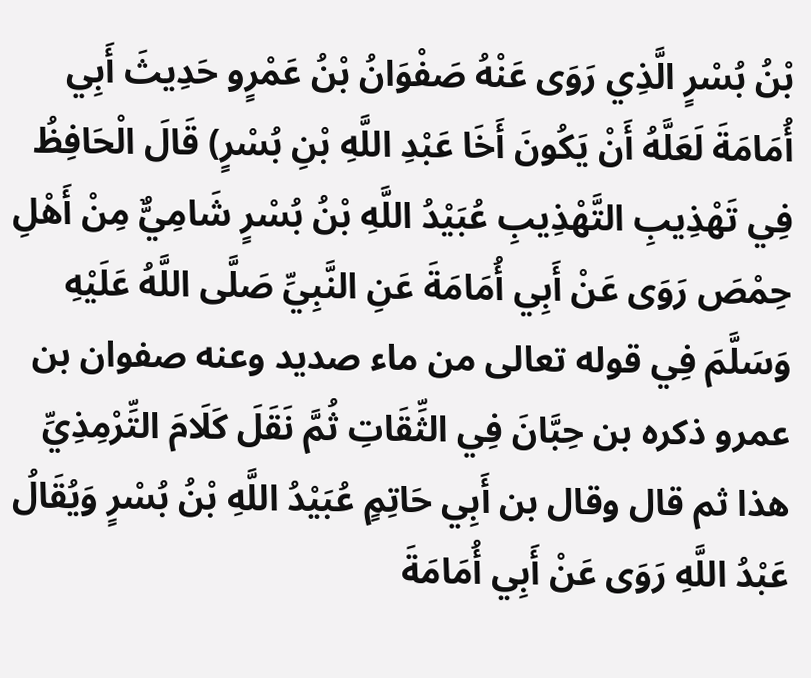بْنُ بُسْرٍ الَّذِي رَوَى عَنْهُ صَفْوَانُ بْنُ عَمْرٍو حَدِيثَ أَبِي أُمَامَةَ لَعَلَّهُ أَنْ يَكُونَ أَخَا عَبْدِ اللَّهِ بْنِ بُسْرٍ) قَالَ الْحَافِظُ فِي تَهْذِيبِ التَّهْذِيبِ عُبَيْدُ اللَّهِ بْنُ بُسْرٍ شَامِيٌّ مِنْ أَهْلِ حِمْصَ رَوَى عَنْ أَبِي أُمَامَةَ عَنِ النَّبِيِّ صَلَّى اللَّهُ عَلَيْهِ وَسَلَّمَ فِي قوله تعالى من ماء صديد وعنه صفوان بن عمرو ذكره بن حِبَّانَ فِي الثِّقَاتِ ثُمَّ نَقَلَ كَلَامَ التِّرْمِذِيِّ هذا ثم قال وقال بن أَبِي حَاتِمٍ عُبَيْدُ اللَّهِ بْنُ بُسْرٍ وَيُقَالُ عَبْدُ اللَّهِ رَوَى عَنْ أَبِي أُمَامَةَ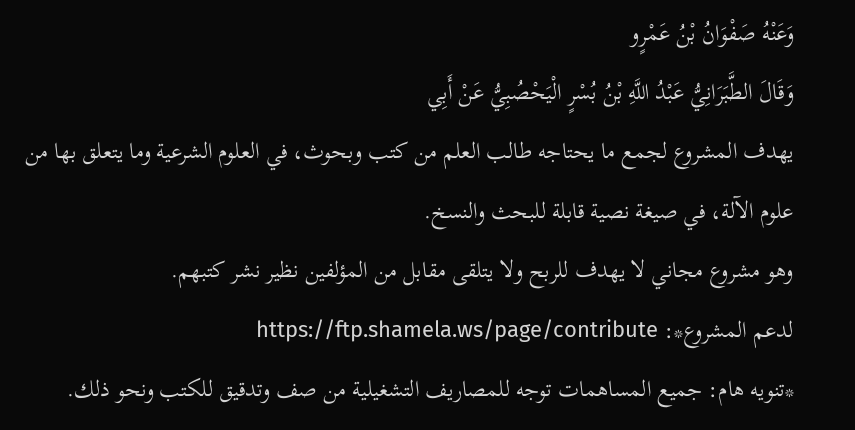وَعَنْهُ صَفْوَانُ بْنُ عَمْرٍو
وَقَالَ الطَّبَرَانِيُّ عَبْدُ اللَّهِ بْنُ بُسْرٍ الْيَحْصُبِيُّ عَنْ أَبِي
يهدف المشروع لجمع ما يحتاجه طالب العلم من كتب وبحوث، في العلوم الشرعية وما يتعلق بها من علوم الآلة، في صيغة نصية قابلة للبحث والنسخ.
وهو مشروع مجاني لا يهدف للربح ولا يتلقى مقابل من المؤلفين نظير نشر كتبهم.
لدعم المشروع*: https://ftp.shamela.ws/page/contribute
*تنويه هام: جميع المساهمات توجه للمصاريف التشغيلية من صف وتدقيق للكتب ونحو ذلك.